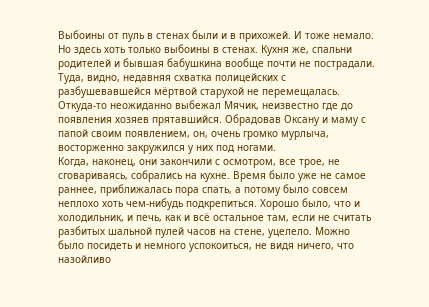Выбоины от пуль в стенах были и в прихожей. И тоже немало. Но здесь хоть только выбоины в стенах. Кухня же, спальни родителей и бывшая бабушкина вообще почти не пострадали. Туда, видно, недавняя схватка полицейских с разбушевавшейся мёртвой старухой не перемещалась.
Откуда-то неожиданно выбежал Мячик, неизвестно где до появления хозяев прятавшийся. Обрадовав Оксану и маму с папой своим появлением, он, очень громко мурлыча, восторженно закружился у них под ногами.
Когда, наконец, они закончили с осмотром, все трое, не сговариваясь, собрались на кухне. Время было уже не самое раннее, приближалась пора спать, а потому было совсем неплохо хоть чем-нибудь подкрепиться. Хорошо было, что и холодильник, и печь, как и всё остальное там, если не считать разбитых шальной пулей часов на стене, уцелело. Можно было посидеть и немного успокоиться, не видя ничего, что назойливо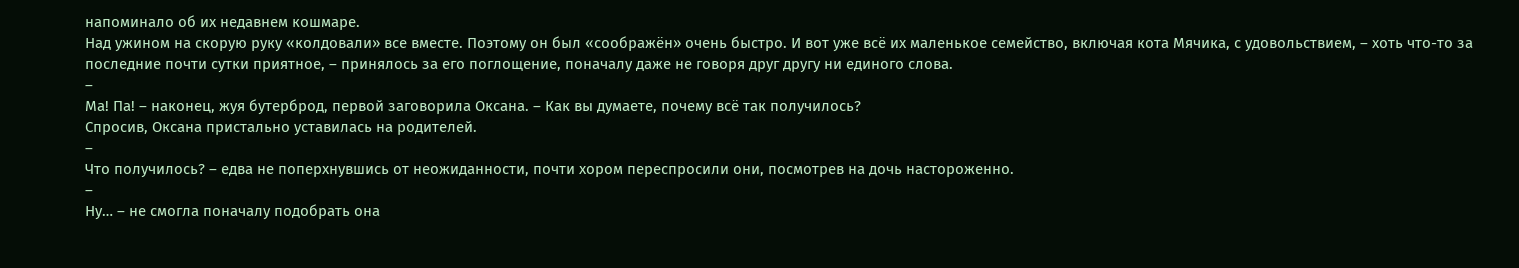напоминало об их недавнем кошмаре.
Над ужином на скорую руку «колдовали» все вместе. Поэтому он был «соображён» очень быстро. И вот уже всё их маленькое семейство, включая кота Мячика, с удовольствием, – хоть что-то за последние почти сутки приятное, – принялось за его поглощение, поначалу даже не говоря друг другу ни единого слова.
–
Ма! Па! – наконец, жуя бутерброд, первой заговорила Оксана. – Как вы думаете, почему всё так получилось?
Спросив, Оксана пристально уставилась на родителей.
–
Что получилось? – едва не поперхнувшись от неожиданности, почти хором переспросили они, посмотрев на дочь настороженно.
–
Ну… – не смогла поначалу подобрать она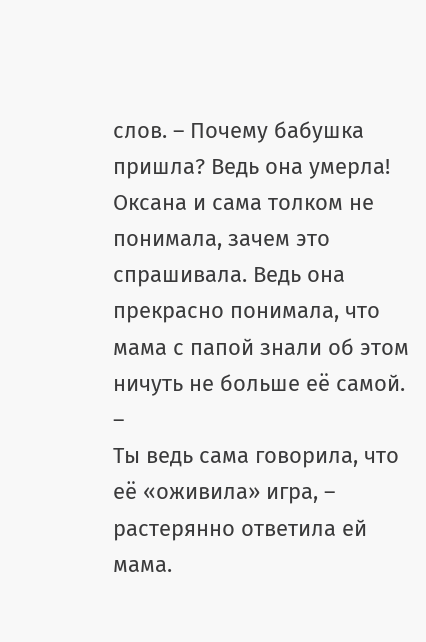слов. – Почему бабушка пришла? Ведь она умерла!
Оксана и сама толком не понимала, зачем это спрашивала. Ведь она прекрасно понимала, что мама с папой знали об этом ничуть не больше её самой.
–
Ты ведь сама говорила, что её «оживила» игра, – растерянно ответила ей мама.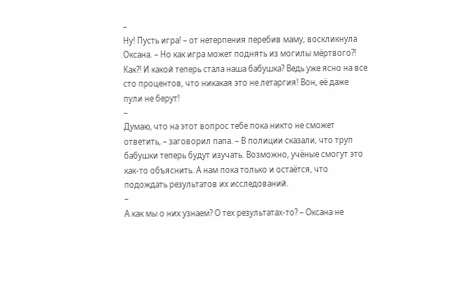–
Ну! Пусть игра! – от нетерпения перебив маму, воскликнула Оксана. – Но как игра может поднять из могилы мёртвого?! Как?! И какой теперь стала наша бабушка? Ведь уже ясно на все сто процентов, что никакая это не летаргия! Вон, её даже пули не берут!
–
Думаю, что на этот вопрос тебе пока никто не сможет ответить, – заговорил папа. – В полиции сказали, что труп бабушки теперь будут изучать. Возможно, учёные смогут это как-то объяснить. А нам пока только и остаётся, что подождать результатов их исследований.
–
А как мы о них узнаем? О тех результатах-то? – Оксана не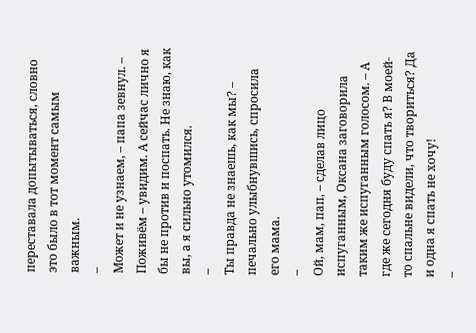переставала допытываться, словно это было в тот момент самым важным.
–
Может и не узнаем, – папа зевнул. – Поживём – увидим. А сейчас лично я бы не против и поспать. Не знаю, как вы, а я сильно утомился.
–
Ты правда не знаешь, как мы? – печально улыбнувшись, спросила его мама.
–
Ой, мам, пап, – сделав лицо испуганным, Оксана заговорила таким же испуганным голосом. – А где же сегодня буду спать я? В моей-то спальне видели, что твориться? Да и одна я спать не хочу!
–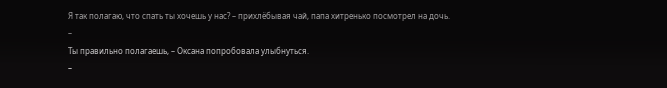Я так полагаю, что спать ты хочешь у нас? – прихлёбывая чай, папа хитренько посмотрел на дочь.
–
Ты правильно полагаешь, – Оксана попробовала улыбнуться.
–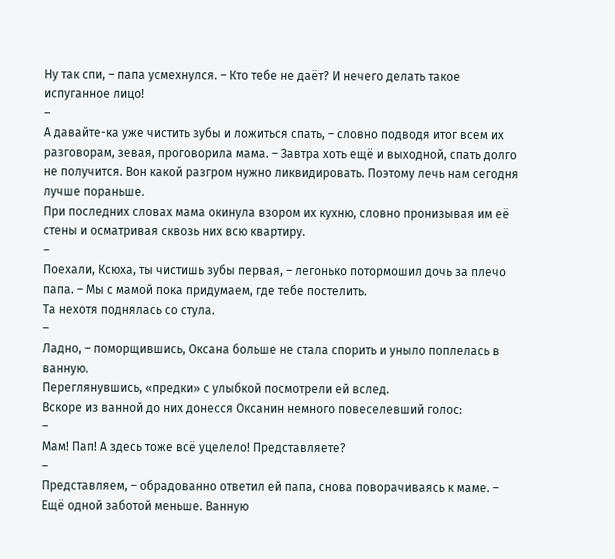Ну так спи, – папа усмехнулся. – Кто тебе не даёт? И нечего делать такое испуганное лицо!
–
А давайте-ка уже чистить зубы и ложиться спать, – словно подводя итог всем их разговорам, зевая, проговорила мама. – Завтра хоть ещё и выходной, спать долго не получится. Вон какой разгром нужно ликвидировать. Поэтому лечь нам сегодня лучше пораньше.
При последних словах мама окинула взором их кухню, словно пронизывая им её стены и осматривая сквозь них всю квартиру.
–
Поехали, Ксюха, ты чистишь зубы первая, – легонько потормошил дочь за плечо папа. – Мы с мамой пока придумаем, где тебе постелить.
Та нехотя поднялась со стула.
–
Ладно, – поморщившись, Оксана больше не стала спорить и уныло поплелась в ванную.
Переглянувшись, «предки» с улыбкой посмотрели ей вслед.
Вскоре из ванной до них донесся Оксанин немного повеселевший голос:
–
Мам! Пап! А здесь тоже всё уцелело! Представляете?
–
Представляем, – обрадованно ответил ей папа, снова поворачиваясь к маме. – Ещё одной заботой меньше. Ванную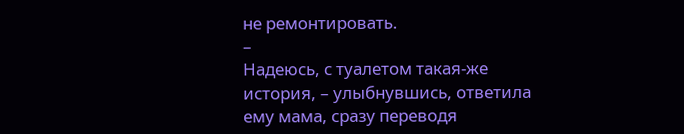не ремонтировать.
–
Надеюсь, с туалетом такая-же история, – улыбнувшись, ответила ему мама, сразу переводя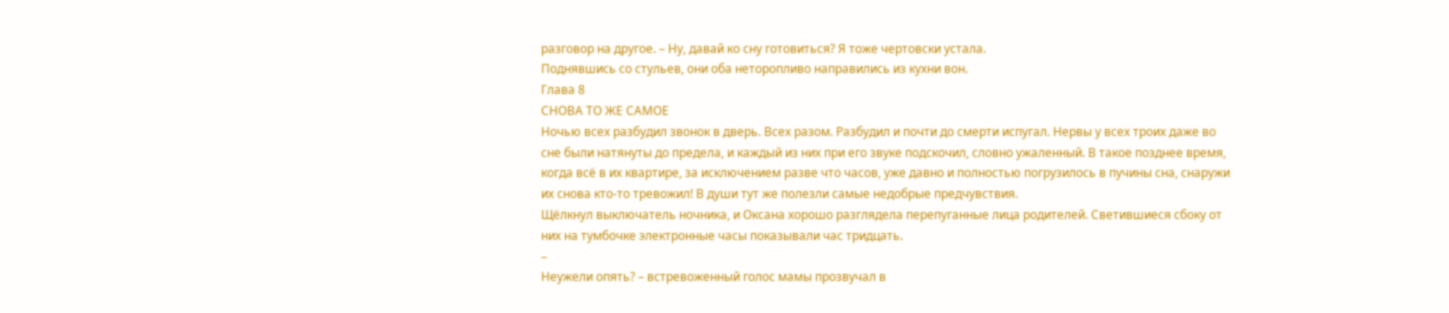разговор на другое. – Ну, давай ко сну готовиться? Я тоже чертовски устала.
Поднявшись со стульев, они оба неторопливо направились из кухни вон.
Глава 8
СНОВА ТО ЖЕ САМОЕ
Ночью всех разбудил звонок в дверь. Всех разом. Разбудил и почти до смерти испугал. Нервы у всех троих даже во сне были натянуты до предела, и каждый из них при его звуке подскочил, словно ужаленный. В такое позднее время, когда всё в их квартире, за исключением разве что часов, уже давно и полностью погрузилось в пучины сна, снаружи их снова кто-то тревожил! В души тут же полезли самые недобрые предчувствия.
Щёлкнул выключатель ночника, и Оксана хорошо разглядела перепуганные лица родителей. Светившиеся сбоку от них на тумбочке электронные часы показывали час тридцать.
–
Неужели опять? – встревоженный голос мамы прозвучал в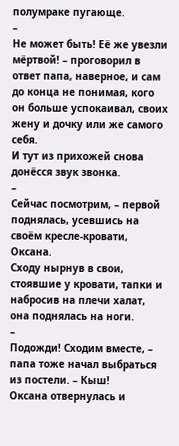полумраке пугающе.
–
Не может быть! Её же увезли мёртвой! – проговорил в ответ папа, наверное, и сам до конца не понимая, кого он больше успокаивал, своих жену и дочку или же самого себя.
И тут из прихожей снова донёсся звук звонка.
–
Сейчас посмотрим, – первой поднялась, усевшись на своём кресле-кровати, Оксана.
Сходу нырнув в свои, стоявшие у кровати, тапки и набросив на плечи халат, она поднялась на ноги.
–
Подожди! Сходим вместе, – папа тоже начал выбраться из постели. – Кыш!
Оксана отвернулась и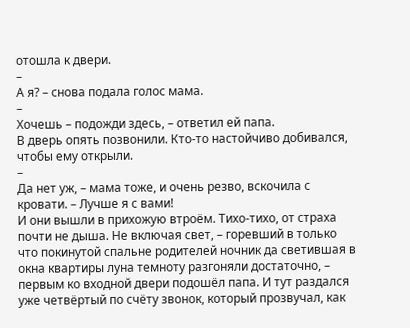отошла к двери.
–
А я? – снова подала голос мама.
–
Хочешь – подожди здесь, – ответил ей папа.
В дверь опять позвонили. Кто-то настойчиво добивался, чтобы ему открыли.
–
Да нет уж, – мама тоже, и очень резво, вскочила с кровати. – Лучше я с вами!
И они вышли в прихожую втроём. Тихо-тихо, от страха почти не дыша. Не включая свет, – горевший в только что покинутой спальне родителей ночник да светившая в окна квартиры луна темноту разгоняли достаточно, – первым ко входной двери подошёл папа. И тут раздался уже четвёртый по счёту звонок, который прозвучал, как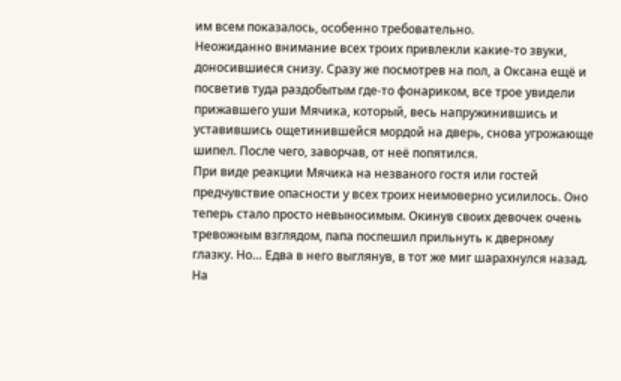им всем показалось, особенно требовательно.
Неожиданно внимание всех троих привлекли какие-то звуки, доносившиеся снизу. Сразу же посмотрев на пол, а Оксана ещё и посветив туда раздобытым где-то фонариком, все трое увидели прижавшего уши Мячика, который, весь напружинившись и уставившись ощетинившейся мордой на дверь, снова угрожающе шипел. После чего, заворчав, от неё попятился.
При виде реакции Мячика на незваного гостя или гостей предчувствие опасности у всех троих неимоверно усилилось. Оно теперь стало просто невыносимым. Окинув своих девочек очень тревожным взглядом, папа поспешил прильнуть к дверному глазку. Но… Едва в него выглянув, в тот же миг шарахнулся назад. На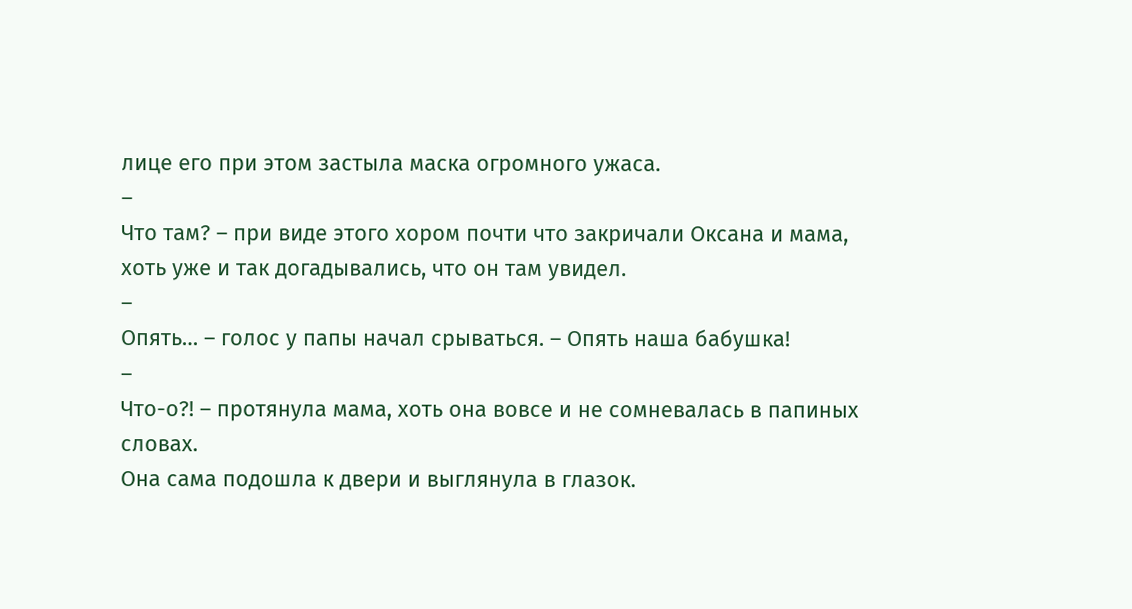лице его при этом застыла маска огромного ужаса.
–
Что там? – при виде этого хором почти что закричали Оксана и мама, хоть уже и так догадывались, что он там увидел.
–
Опять… – голос у папы начал срываться. – Опять наша бабушка!
–
Что-о?! – протянула мама, хоть она вовсе и не сомневалась в папиных словах.
Она сама подошла к двери и выглянула в глазок.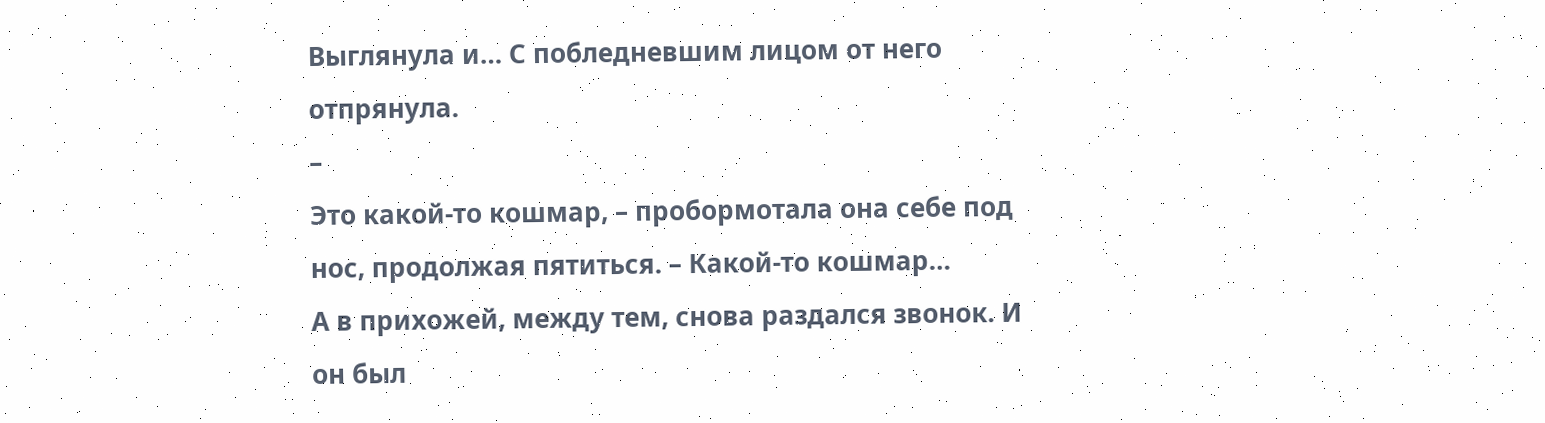Выглянула и… С побледневшим лицом от него отпрянула.
–
Это какой-то кошмар, – пробормотала она себе под нос, продолжая пятиться. – Какой-то кошмар…
А в прихожей, между тем, снова раздался звонок. И он был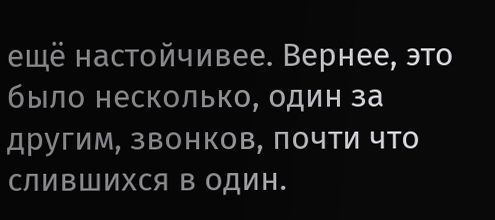ещё настойчивее. Вернее, это было несколько, один за другим, звонков, почти что слившихся в один.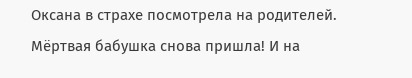Оксана в страхе посмотрела на родителей. Мёртвая бабушка снова пришла! И на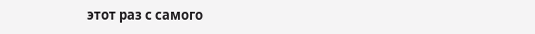этот раз с самого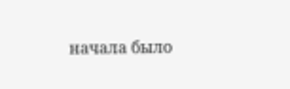начала было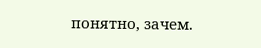понятно, зачем.